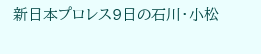新日本プロレス9日の石川・小松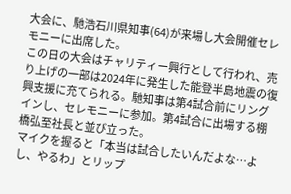大会に、馳浩石川県知事(64)が来場し大会開催セレモニーに出席した。
この日の大会はチャリティー興行として行われ、売り上げの一部は2024年に発生した能登半島地震の復興支援に充てられる。馳知事は第4試合前にリングインし、セレモニーに参加。第4試合に出場する棚橋弘至社長と並び立った。
マイクを握ると「本当は試合したいんだよな…よし、やるわ」とリップ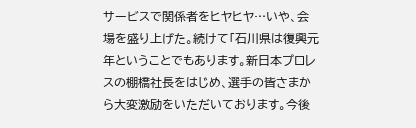サービスで関係者をヒヤヒヤ…いや、会場を盛り上げた。続けて「石川県は復興元年ということでもあります。新日本プロレスの棚橋社長をはじめ、選手の皆さまから大変激励をいただいております。今後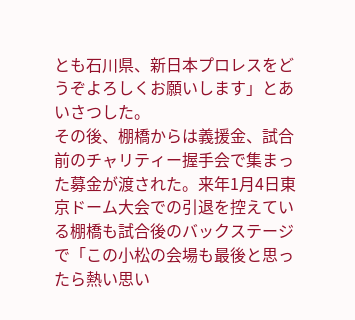とも石川県、新日本プロレスをどうぞよろしくお願いします」とあいさつした。
その後、棚橋からは義援金、試合前のチャリティー握手会で集まった募金が渡された。来年1月4日東京ドーム大会での引退を控えている棚橋も試合後のバックステージで「この小松の会場も最後と思ったら熱い思い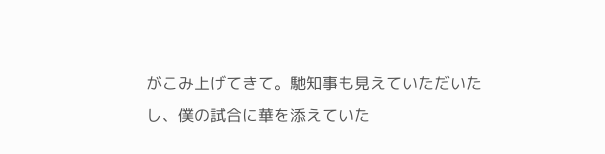がこみ上げてきて。馳知事も見えていただいたし、僕の試合に華を添えていた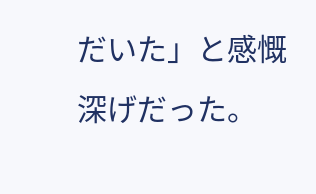だいた」と感慨深げだった。